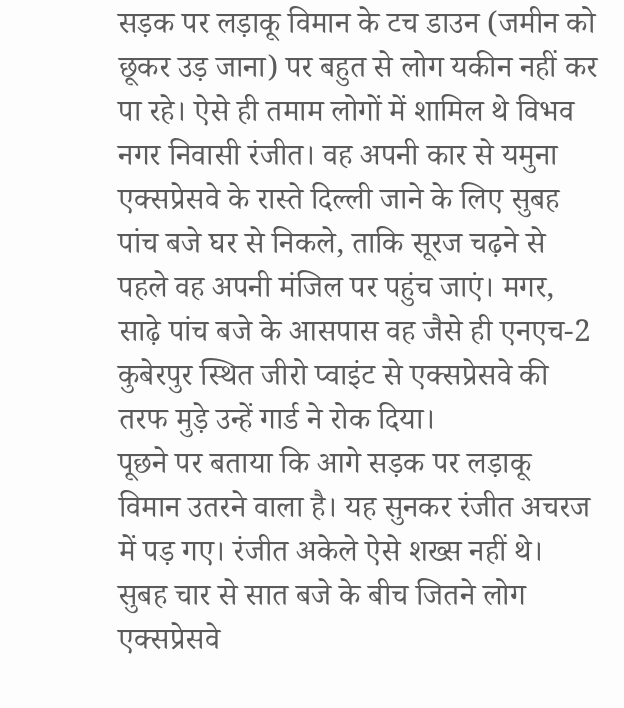सड़क पर लड़ाकू विमान के टच डाउन (जमीन को छूकर उड़ जाना) पर बहुत से लोग यकीन नहीं कर पा रहे। ऐसे ही तमाम लोगों में शामिल थे विभव नगर निवासी रंजीत। वह अपनी कार से यमुना एक्सप्रेसवे के रास्ते दिल्ली जाने के लिए सुबह पांच बजे घर से निकले, ताकि सूरज चढ़ने से पहले वह अपनी मंजिल पर पहुंच जाएं। मगर, साढ़े पांच बजे के आसपास वह जैसे ही एनएच-2 कुबेरपुर स्थित जीरो प्वाइंट से एक्सप्रेसवे की तरफ मुड़े उन्हें गार्ड ने रोक दिया।
पूछने पर बताया कि आगे सड़क पर लड़ाकू विमान उतरने वाला है। यह सुनकर रंजीत अचरज में पड़ गए। रंजीत अकेले ऐसे शख्स नहीं थे। सुबह चार से सात बजे के बीच जितने लोग एक्सप्रेसवे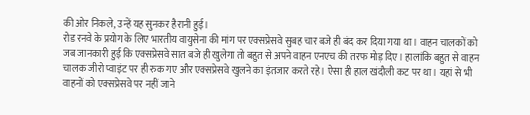की ओर निकले, उन्हें यह सुनकर हैरानी हुई।
रोड रनवे के प्रयोग के लिए भारतीय वायुसेना की मांग पर एक्सप्रेसवे सुबह चार बजे ही बंद कर दिया गया था। वाहन चालकों को जब जानकारी हुई कि एक्सप्रेसवे सात बजे ही खुलेगा तो बहुत से अपने वाहन एनएच की तरफ मोड़ दिए। हालांकि बहुत से वाहन चालक जीरो प्वाइंट पर ही रुक गए और एक्सप्रेसवे खुलने का इंतजार करते रहे। ऐसा ही हाल खंदौली कट पर था। यहां से भी वाहनों को एक्सप्रेसवे पर नहीं जाने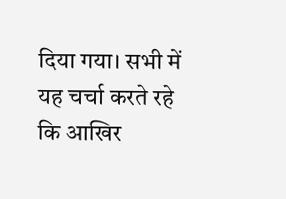दिया गया। सभी में यह चर्चा करते रहे कि आखिर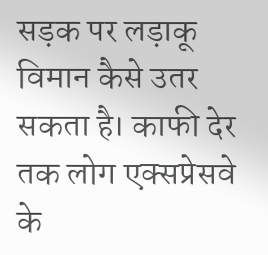सड़क पर लड़ाकू विमान कैसे उतर सकता है। काफी देर तक लोग एक्सप्रेसवे के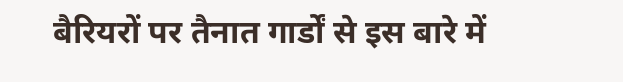बैरियरों पर तैनात गार्डों से इस बारे में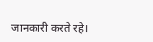जानकारी करते रहे।